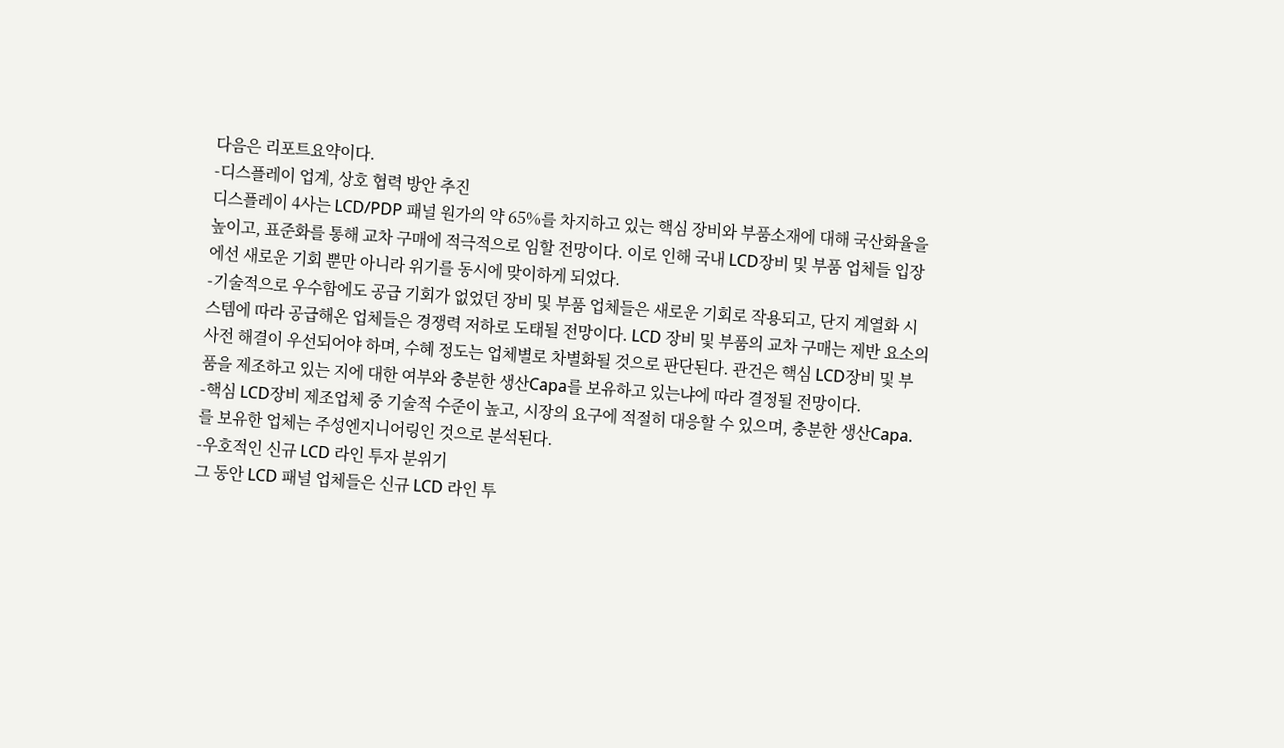다음은 리포트요약이다.
-디스플레이 업계, 상호 협력 방안 추진
디스플레이 4사는 LCD/PDP 패널 원가의 약 65%를 차지하고 있는 핵심 장비와 부품소재에 대해 국산화율을 높이고, 표준화를 통해 교차 구매에 적극적으로 임할 전망이다. 이로 인해 국내 LCD장비 및 부품 업체들 입장에선 새로운 기회 뿐만 아니라 위기를 동시에 맞이하게 되었다.
-기술적으로 우수함에도 공급 기회가 없었던 장비 및 부품 업체들은 새로운 기회로 작용되고, 단지 계열화 시스템에 따라 공급해온 업체들은 경쟁력 저하로 도태될 전망이다. LCD 장비 및 부품의 교차 구매는 제반 요소의 사전 해결이 우선되어야 하며, 수혜 정도는 업체별로 차별화될 것으로 판단된다. 관건은 핵심 LCD장비 및 부품을 제조하고 있는 지에 대한 여부와 충분한 생산Capa를 보유하고 있는냐에 따라 결정될 전망이다.
-핵심 LCD장비 제조업체 중 기술적 수준이 높고, 시장의 요구에 적절히 대응할 수 있으며, 충분한 생산Capa.를 보유한 업체는 주성엔지니어링인 것으로 분석된다.
-우호적인 신규 LCD 라인 투자 분위기
그 동안 LCD 패널 업체들은 신규 LCD 라인 투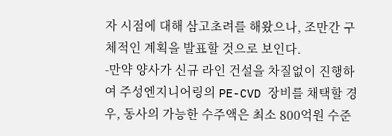자 시점에 대해 삼고초려를 해왔으나, 조만간 구체적인 계획을 발표할 것으로 보인다.
-만약 양사가 신규 라인 건설을 차질없이 진행하여 주성엔지니어링의 PE-CVD 장비를 채택할 경우, 동사의 가능한 수주액은 최소 800억원 수준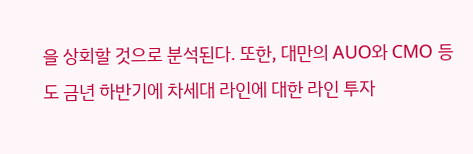을 상회할 것으로 분석된다. 또한, 대만의 AUO와 CMO 등도 금년 하반기에 차세대 라인에 대한 라인 투자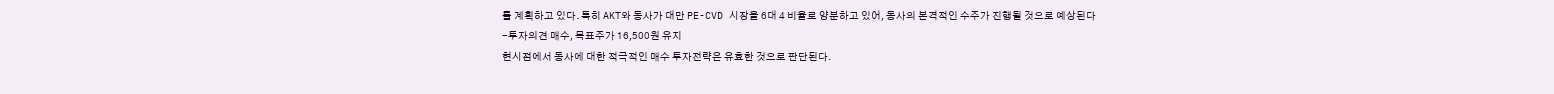를 계획하고 있다. 특히 AKT와 동사가 대만 PE-CVD 시장을 6대 4 비율로 양분하고 있어, 동사의 본격적인 수주가 진행될 것으로 예상된다
-투자의견 매수, 목표주가 16,500원 유지
현시점에서 동사에 대한 적극적인 매수 투자전략은 유효한 것으로 판단된다.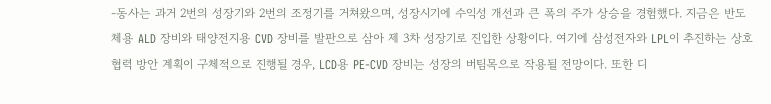-동사는 과거 2번의 성장기와 2번의 조정기를 거쳐왔으며, 성장시기에 수익성 개선과 큰 폭의 주가 상승을 경험했다. 지금은 반도체용 ALD 장비와 태양전지용 CVD 장비를 발판으로 삼아 제 3차 성장기로 진입한 상황이다. 여기에 삼성전자와 LPL이 추진하는 상호 협력 방안 계획이 구체적으로 진행될 경우, LCD용 PE-CVD 장비는 성장의 버팀목으로 작용될 전망이다. 또한 디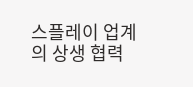스플레이 업계의 상생 협력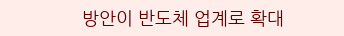방안이 반도체 업계로 확대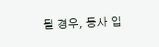될 경우, 동사 입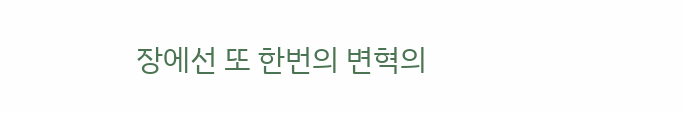장에선 또 한번의 변혁의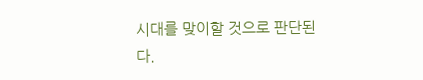시대를 맞이할 것으로 판단된다.